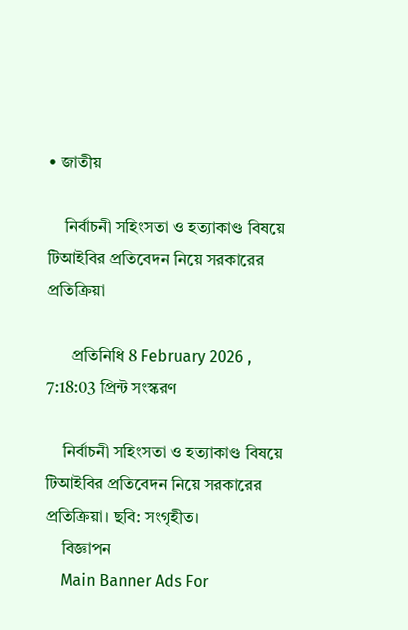• জাতীয়

    নির্বাচনী সহিংসতা ও হত্যাকাণ্ড বিষয়ে টিআইবির প্রতিবেদন নিয়ে সরকারের প্রতিক্রিয়া

      প্রতিনিধি 8 February 2026 , 7:18:03 প্রিন্ট সংস্করণ

    নির্বাচনী সহিংসতা ও হত্যাকাণ্ড বিষয়ে টিআইবির প্রতিবেদন নিয়ে সরকারের প্রতিক্রিয়া। ছবি: সংগৃহীত।
    বিজ্ঞাপন
    Main Banner Ads For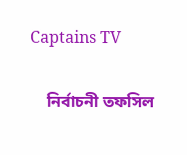Captains TV

    নির্বাচনী তফসিল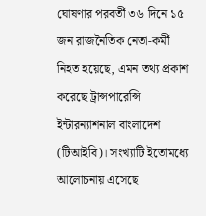ঘোষণার পরবর্তী ৩৬ দিনে ১৫ জন রাজনৈতিক নেতা-কর্মী নিহত হয়েছে, এমন তথ্য প্রকাশ করেছে ট্রান্সপারেন্সি ইন্টারন্যাশনাল বাংলাদেশ (টিআইবি)। সংখ্যাটি ইতোমধ্যে আলোচনায় এসেছে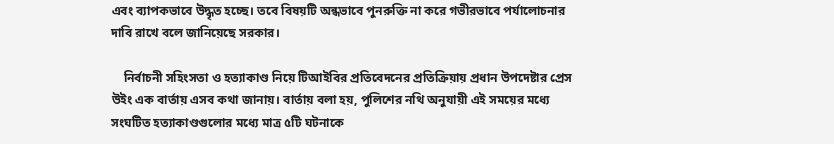এবং ব্যাপকভাবে উদ্ধৃত হচ্ছে। তবে বিষয়টি অন্ধভাবে পুনরুক্তি না করে গভীরভাবে পর্যালোচনার দাবি রাখে বলে জানিয়েছে সরকার।

    নির্বাচনী সহিংসতা ও হত্যাকাণ্ড নিয়ে টিআইবির প্রতিবেদনের প্রতিক্রিয়ায় প্রধান উপদেষ্টার প্রেস উইং এক বার্তায় এসব কথা জানায়। বার্তায় বলা হয়, পুলিশের নথি অনুযায়ী এই সময়ের মধ্যে সংঘটিত হত্যাকাণ্ডগুলোর মধ্যে মাত্র ৫টি ঘটনাকে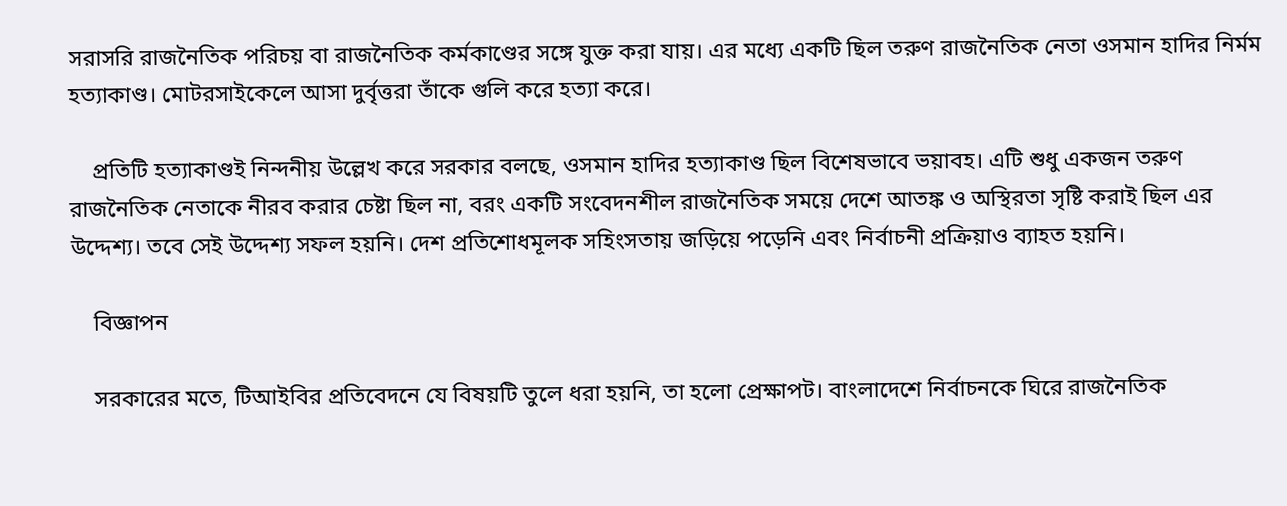সরাসরি রাজনৈতিক পরিচয় বা রাজনৈতিক কর্মকাণ্ডের সঙ্গে যুক্ত করা যায়। এর মধ্যে একটি ছিল তরুণ রাজনৈতিক নেতা ওসমান হাদির নির্মম হত্যাকাণ্ড। মোটরসাইকেলে আসা দুর্বৃত্তরা তাঁকে গুলি করে হত্যা করে।

    প্রতিটি হত্যাকাণ্ডই নিন্দনীয় উল্লেখ করে সরকার বলছে, ওসমান হাদির হত্যাকাণ্ড ছিল বিশেষভাবে ভয়াবহ। এটি শুধু একজন তরুণ রাজনৈতিক নেতাকে নীরব করার চেষ্টা ছিল না, বরং একটি সংবেদনশীল রাজনৈতিক সময়ে দেশে আতঙ্ক ও অস্থিরতা সৃষ্টি করাই ছিল এর উদ্দেশ্য। তবে সেই উদ্দেশ্য সফল হয়নি। দেশ প্রতিশোধমূলক সহিংসতায় জড়িয়ে পড়েনি এবং নির্বাচনী প্রক্রিয়াও ব্যাহত হয়নি।

    বিজ্ঞাপন

    সরকারের মতে, টিআইবির প্রতিবেদনে যে বিষয়টি তুলে ধরা হয়নি, তা হলো প্রেক্ষাপট। বাংলাদেশে নির্বাচনকে ঘিরে রাজনৈতিক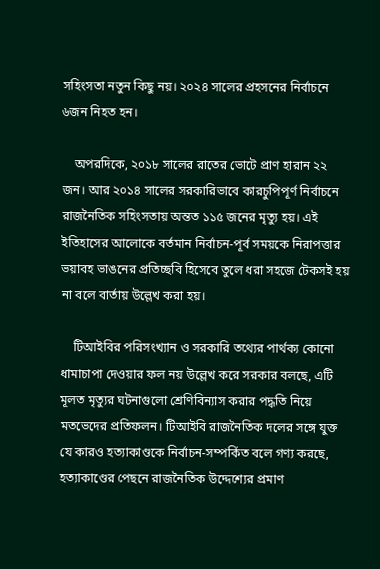সহিংসতা নতুন কিছু নয়। ২০২৪ সালের প্রহসনের নির্বাচনে ৬জন নিহত হন।

    অপরদিকে, ২০১৮ সালের রাতের ভোটে প্রাণ হারান ২২ জন। আর ২০১৪ সালের সরকারিভাবে কারচুপিপূর্ণ নির্বাচনে রাজনৈতিক সহিংসতায় অন্তত ১১৫ জনের মৃত্যু হয়। এই ইতিহাসের আলোকে বর্তমান নির্বাচন-পূর্ব সময়কে নিরাপত্তার ভয়াবহ ভাঙনের প্রতিচ্ছবি হিসেবে তুলে ধরা সহজে টেকসই হয় না বলে বার্তায় উল্লেখ করা হয়।

    টিআইবির পরিসংখ্যান ও সরকারি তথ্যের পার্থক্য কোনো ধামাচাপা দেওয়ার ফল নয় উল্লেখ করে সরকার বলছে, এটি মূলত মৃত্যুর ঘটনাগুলো শ্রেণিবিন্যাস করার পদ্ধতি নিয়ে মতভেদের প্রতিফলন। টিআইবি রাজনৈতিক দলের সঙ্গে যুক্ত যে কারও হত্যাকাণ্ডকে নির্বাচন-সম্পর্কিত বলে গণ্য করছে, হত্যাকাণ্ডের পেছনে রাজনৈতিক উদ্দেশ্যের প্রমাণ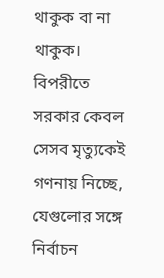থাকুক বা না থাকুক। বিপরীতে সরকার কেবল সেসব মৃত্যুকেই গণনায় নিচ্ছে, যেগুলোর সঙ্গে নির্বাচন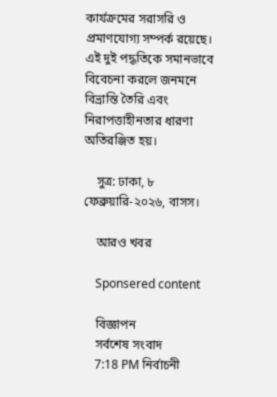কার্যক্রমের সরাসরি ও প্রমাণযোগ্য সম্পর্ক রয়েছে। এই দুই পদ্ধতিকে সমানভাবে বিবেচনা করলে জনমনে বিভ্রান্তি তৈরি এবং নিরাপত্তাহীনতার ধারণা অতিরঞ্জিত হয়।

    সুত্র: ঢাকা, ৮ ফেব্রুয়ারি-২০২৬, বাসস।

    আরও খবর

    Sponsered content

    বিজ্ঞাপন
    সর্বশেষ সংবাদ
    7:18 PM নির্বাচনী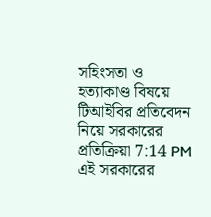সহিংসতা ও হত্যাকাণ্ড বিষয়ে টিআইবির প্রতিবেদন নিয়ে সরকারের প্রতিক্রিয়া 7:14 PM এই সরকারের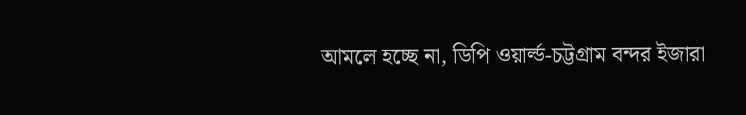আমলে হচ্ছে না, ডিপি ওয়ার্ল্ড-চট্টগ্রাম বন্দর ইজারা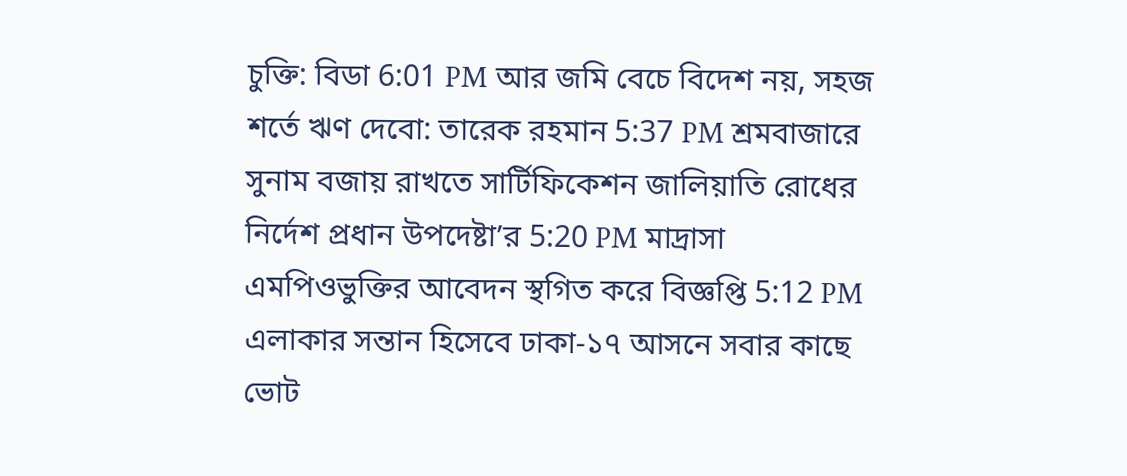চুক্তি: বিডা 6:01 PM আর জমি বেচে বিদেশ নয়, সহজ শর্তে ঋণ দেবো: তারেক রহমান 5:37 PM শ্রমবাজারে সুনাম বজায় রাখতে সার্টিফিকেশন জালিয়াতি রোধের নির্দেশ প্রধান উপদেষ্টা’র 5:20 PM মাদ্রাসা এমপিওভুক্তির আবেদন স্থগিত করে বিজ্ঞপ্তি 5:12 PM এলাকার সন্তান হিসেবে ঢাকা-১৭ আসনে সবার কাছে ভোট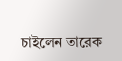চাইলেন তারেক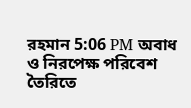রহমান 5:06 PM অবাধ ও নিরপেক্ষ পরিবেশ তৈরিতে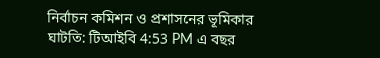নির্বাচন কমিশন ও প্রশাসনের ভূমিকার ঘাটতি: টিআইবি 4:53 PM এ বছর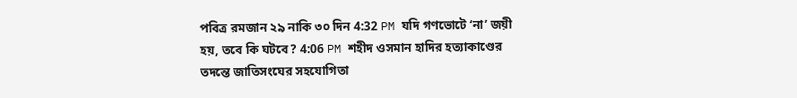পবিত্র রমজান ২৯ নাকি ৩০ দিন 4:32 PM যদি গণভোটে ‘না’ জয়ী হয়, তবে কি ঘটবে? 4:06 PM শহীদ ওসমান হাদির হত্যাকাণ্ডের তদন্তে জাতিসংঘের সহযোগিতা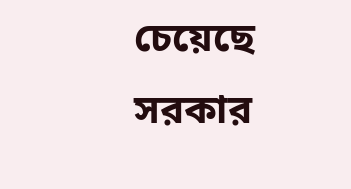চেয়েছে সরকার